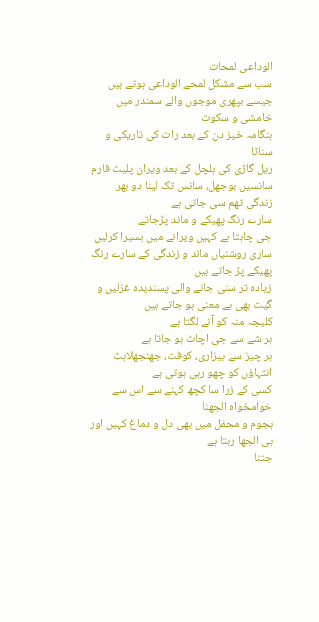الوداعی لمحات
سب سے مشکل لمحے الوداعی ہوتے ہیں
جیسے بپھری موجوں والے سمندر میں خامشی و سکوت
ہنگامہ خیز دن کے بعد رات کی تاریکی و سناٹا
ریل گاڑی کی ہلچل کے بعد ویران پلیٹ فارم
سانسیں بوجھل، سانس تک لینا دو بھر
زندگی تھم سی جاتی ہے
سارے رنگ پھیکے و ماند پڑجاتے
جی چاہتا ہے کہیں ویرانے میں بسیرا کرلیں
ساری روشنیاں ماند و زندگی کے سارے رنگ پھیکے پڑ جاتے ہیں
زیادہ تر سنی جانے والی پسندیدہ غزلیں و گیت بھی بے معنی ہو جاتے ہیں
کلیجہ منہ کو آنے لگتا ہے
ہر شے سے جی اچاٹ ہو جاتا ہے
ہر چیز سے بیزاری، کوفت، جھنجھلاہٹ انتہاؤں کو چھو رہی ہوتی ہے
کسی کے زرا سا کچھ کہنے سے اس سے خوامخواہ الجھنا
ہجوم و محفل میں بھی دل و دماغ کہیں اور ہی الجھا رہتا ہے
جتنا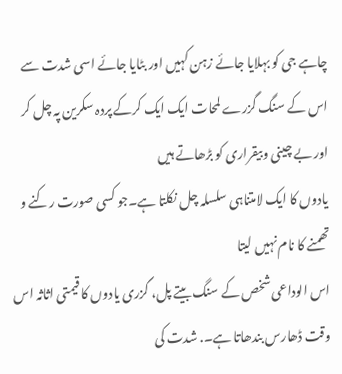چاہے جی کو بہلایا جائے زہن کہیں اور بٹایا جائے اسی شدت سے اس کے سنگ گزرے لمحات ایک ایک کرکے پردہ سکرین پہ چل کر اور بے چینی وبیقراری کو بڑھاتے ہیں
یادوں کا ایک لامتناہی سلسلہ چل نکلتا ہے۔جو کسی صورت رکنے و تھمنے کا نام نہیں لیتا
اس الوداعی شخص کے سنگ بیتے پل، گزری یادوں کا قیمتی اثاثہ اس وقت ڈھارس بندھاتا ہے۔. شدت کی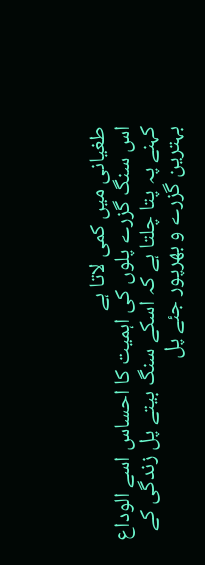طغیانی میں کمی لاتا ہے
اس سنگ گزرے پلوں کی اہمیت کا احساس اسے الوداع کہنے پہ پتا چلتا ہے کہ اسکے سنگ بیتے پل زندگی کے بہترین گزرے و بھرپور جئے پل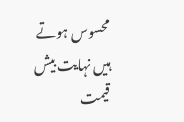محسوس ہوتے ہیں نہایت بیش قیمت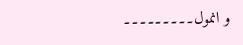و انمول۔۔۔۔۔۔۔۔۔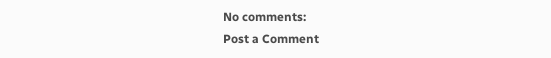No comments:
Post a Comment